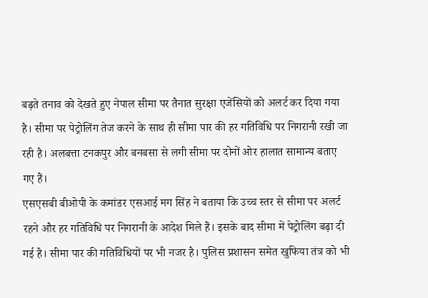बढ़ते तनाव को देखते हुए नेपाल सीमा पर तैनात सुरक्षा एजेंसियों को अलर्ट कर दिया गया है। सीमा पर पेट्रोलिंग तेज करने के साथ ही सीमा पार की हर गतिविधि पर निगरानी रखी जा रही है। अलबत्ता टनकपुर और बनबसा से लगी सीमा पर दोनों ओर हालात सामान्य बताए गए हैं।
एसएसबी बीओपी के कमांडर एसआई मग सिंह ने बताया कि उच्च स्तर से सीमा पर अलर्ट रहने और हर गतिविधि पर निगरानी के आदेश मिले हैं। इसके बाद सीमा में पेट्रोलिंग बढ़ा दी गई है। सीमा पार की गतिविधियों पर भी नजर है। पुलिस प्रशासन समेत खुफिया तंत्र को भी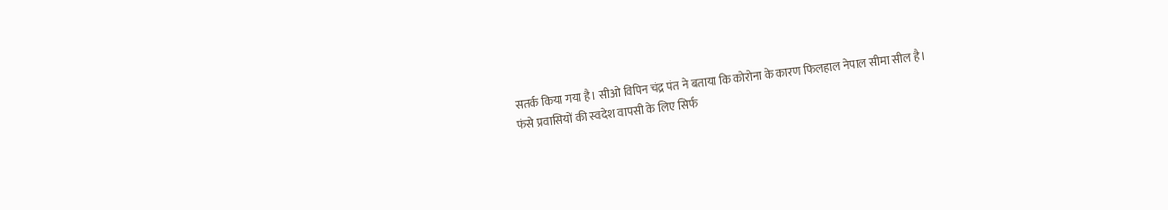सतर्क किया गया है। सीओ विपिन चंद्र पंत ने बताया कि कोरोना के कारण फिलहाल नेपाल सीमा सील है।
फंसे प्रवासियों की स्वदेश वापसी के लिए सिर्फ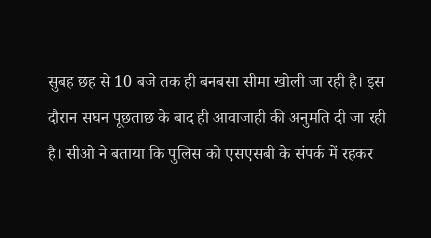सुबह छह से 10 बजे तक ही बनबसा सीमा खोली जा रही है। इस दौरान सघन पूछताछ के बाद ही आवाजाही की अनुमति दी जा रही है। सीओ ने बताया कि पुलिस को एसएसबी के संपर्क में रहकर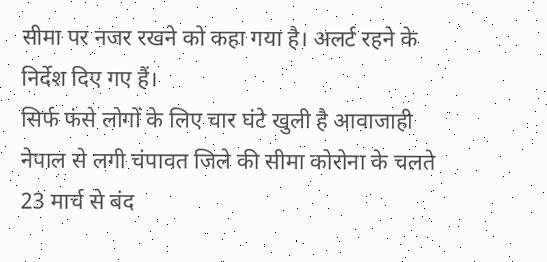सीमा पर नजर रखने को कहा गया है। अलर्ट रहने के निर्देश दिए गए हैं।
सिर्फ फंसे लोगों के लिए चार घंटे खुली है आवाजाही
नेपाल से लगी चंपावत जिले की सीमा कोरोना के चलते 23 मार्च से बंद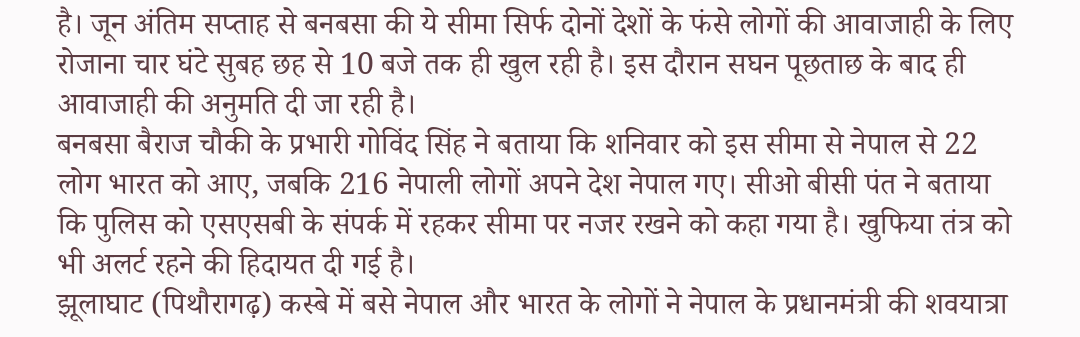है। जून अंतिम सप्ताह से बनबसा की ये सीमा सिर्फ दोनों देशों के फंसे लोगों की आवाजाही के लिए रोजाना चार घंटे सुबह छह से 10 बजे तक ही खुल रही है। इस दौरान सघन पूछताछ के बाद ही आवाजाही की अनुमति दी जा रही है।
बनबसा बैराज चौकी के प्रभारी गोविंद सिंह ने बताया कि शनिवार को इस सीमा से नेपाल से 22 लोग भारत को आए, जबकि 216 नेपाली लोगों अपने देश नेपाल गए। सीओ बीसी पंत ने बताया कि पुलिस को एसएसबी के संपर्क में रहकर सीमा पर नजर रखने को कहा गया है। खुफिया तंत्र को भी अलर्ट रहने की हिदायत दी गई है।
झूलाघाट (पिथौरागढ़) कस्बे में बसे नेपाल और भारत के लोगों ने नेपाल के प्रधानमंत्री की शवयात्रा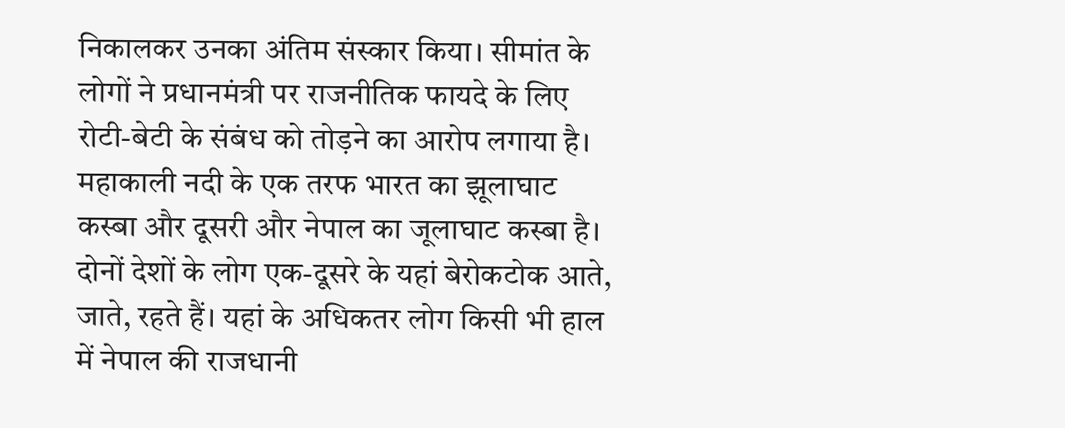निकालकर उनका अंतिम संस्कार किया। सीमांत के लोगों ने प्रधानमंत्री पर राजनीतिक फायदे के लिए रोटी-बेटी के संबंध को तोड़ने का आरोप लगाया है।
महाकाली नदी के एक तरफ भारत का झूलाघाट कस्बा और दूसरी और नेपाल का जूलाघाट कस्बा है। दोनों देशों के लोग एक-दूसरे के यहां बेरोकटोक आते, जाते, रहते हैं। यहां के अधिकतर लोग किसी भी हाल में नेपाल की राजधानी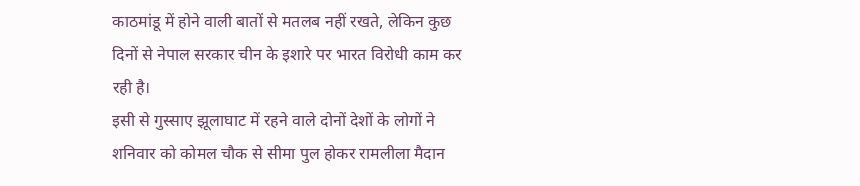काठमांडू में होने वाली बातों से मतलब नहीं रखते, लेकिन कुछ दिनों से नेपाल सरकार चीन के इशारे पर भारत विरोधी काम कर रही है।
इसी से गुस्साए झूलाघाट में रहने वाले दोनों देशों के लोगों ने शनिवार को कोमल चौक से सीमा पुल होकर रामलीला मैदान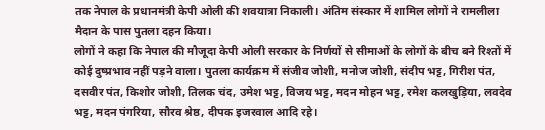तक नेपाल के प्रधानमंत्री केपी ओली की शवयात्रा निकाली। अंतिम संस्कार में शामिल लोगों ने रामलीला मैदान के पास पुतला दहन किया।
लोगों ने कहा कि नेपाल की मौजूदा केपी ओली सरकार के निर्णयों से सीमाओं के लोगों के बीच बने रिश्तों में कोई दुष्प्रभाव नहीं पड़ने वाला। पुतला कार्यक्रम में संजीव जोशी, मनोज जोशी, संदीप भट्ट, गिरीश पंत, दसवीर पंत, किशोर जोशी, तिलक चंद, उमेश भट्ट, विजय भट्ट, मदन मोहन भट्ट, रमेश कलखुड़िया, लवदेव भट्ट, मदन पंगरिया, सौरव श्रेष्ठ, दीपक इजरवाल आदि रहे।